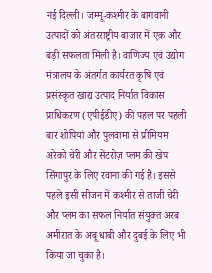नई दिल्ली। जम्मू-कश्मीर के बागवानी उत्पादों को अंतरराष्ट्रीय बाजार में एक और बड़ी सफलता मिली है। वाणिज्य एवं उद्योग मंत्रालय के अंतर्गत कार्यरत कृषि एवं प्रसंस्कृत खाद्य उत्पाद निर्यात विकास प्राधिकरण (एपीईडीए) की पहल पर पहली बार शोपियां और पुलवामा से प्रीमियम अरेको चेरी और सेंटरोज़ प्लम की खेप सिंगापुर के लिए रवाना की गई है। इससे पहले इसी सीजन में कश्मीर से ताजी चेरी और प्लम का सफल निर्यात संयुक्त अरब अमीरात के अबू धाबी और दुबई के लिए भी किया जा चुका है।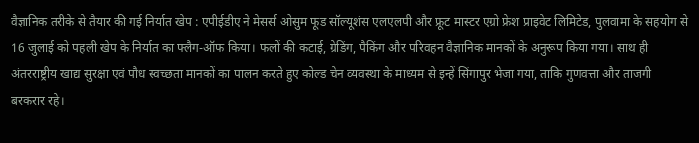वैज्ञानिक तरीके से तैयार की गई निर्यात खेप : एपीईडीए ने मेसर्स ओसुम फूड सॉल्यूशंस एलएलपी और फ्रूट मास्टर एग्रो फ्रेश प्राइवेट लिमिटेड, पुलवामा के सहयोग से 16 जुलाई को पहली खेप के निर्यात का फ्लैग-ऑफ किया। फलों की कटाई, ग्रेडिंग, पैकिंग और परिवहन वैज्ञानिक मानकों के अनुरूप किया गया। साथ ही अंतरराष्ट्रीय खाद्य सुरक्षा एवं पौध स्वच्छता मानकों का पालन करते हुए कोल्ड चेन व्यवस्था के माध्यम से इन्हें सिंगापुर भेजा गया, ताकि गुणवत्ता और ताजगी बरकरार रहे।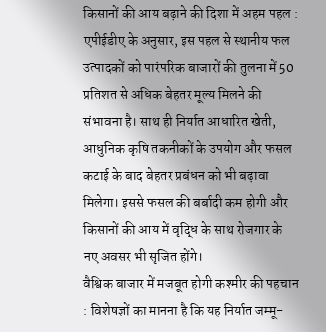किसानों की आय बढ़ाने की दिशा में अहम पहल : एपीईडीए के अनुसार, इस पहल से स्थानीय फल उत्पादकों को पारंपरिक बाजारों की तुलना में 50 प्रतिशत से अधिक बेहतर मूल्य मिलने की संभावना है। साथ ही निर्यात आधारित खेती, आधुनिक कृषि तकनीकों के उपयोग और फसल कटाई के बाद बेहतर प्रबंधन को भी बढ़ावा मिलेगा। इससे फसल की बर्बादी कम होगी और किसानों की आय में वृद्धि के साथ रोजगार के नए अवसर भी सृजित होंगे।
वैश्विक बाजार में मजबूत होगी कश्मीर की पहचान : विशेषज्ञों का मानना है कि यह निर्यात जम्मू-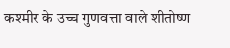कश्मीर के उच्च गुणवत्ता वाले शीतोष्ण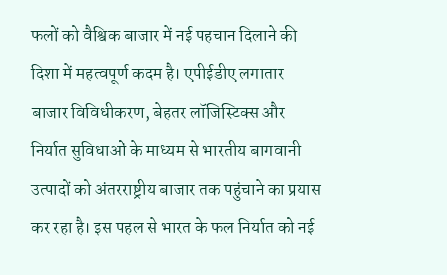फलों को वैश्विक बाजार में नई पहचान दिलाने की दिशा में महत्वपूर्ण कदम है। एपीईडीए लगातार बाजार विविधीकरण, बेहतर लॉजिस्टिक्स और निर्यात सुविधाओं के माध्यम से भारतीय बागवानी उत्पादों को अंतरराष्ट्रीय बाजार तक पहुंचाने का प्रयास कर रहा है। इस पहल से भारत के फल निर्यात को नई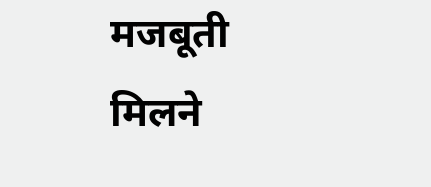मजबूती मिलने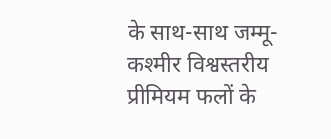के साथ-साथ जम्मू-कश्मीर विश्वस्तरीय प्रीमियम फलों के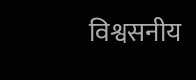विश्वसनीय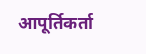आपूर्तिकर्ता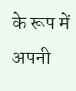के रूप में अपनी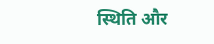स्थिति और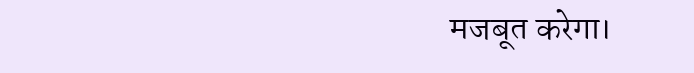मजबूत करेगा।